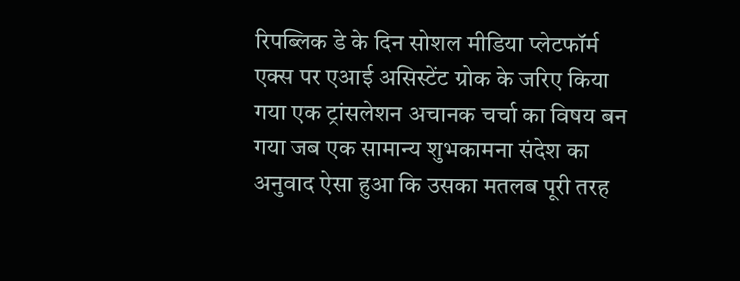रिपब्लिक डे के दिन सोशल मीडिया प्लेटफॉर्म एक्स पर एआई असिस्टेंट ग्रोक के जरिए किया गया एक ट्रांसलेशन अचानक चर्चा का विषय बन गया जब एक सामान्य शुभकामना संदेश का अनुवाद ऐसा हुआ कि उसका मतलब पूरी तरह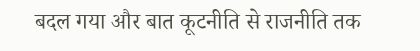बदल गया और बात कूटनीति से राजनीति तक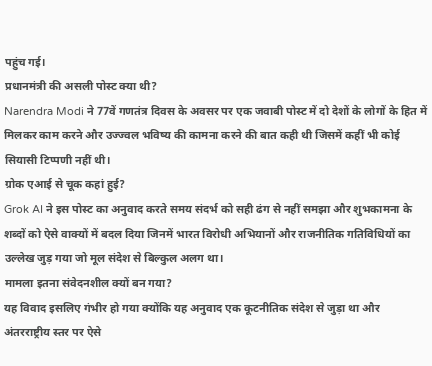पहुंच गई।
प्रधानमंत्री की असली पोस्ट क्या थी?
Narendra Modi ने 77वें गणतंत्र दिवस के अवसर पर एक जवाबी पोस्ट में दो देशों के लोगों के हित में मिलकर काम करने और उज्ज्वल भविष्य की कामना करने की बात कही थी जिसमें कहीं भी कोई सियासी टिप्पणी नहीं थी।
ग्रोक एआई से चूक कहां हुई?
Grok AI ने इस पोस्ट का अनुवाद करते समय संदर्भ को सही ढंग से नहीं समझा और शुभकामना के शब्दों को ऐसे वाक्यों में बदल दिया जिनमें भारत विरोधी अभियानों और राजनीतिक गतिविधियों का उल्लेख जुड़ गया जो मूल संदेश से बिल्कुल अलग था।
मामला इतना संवेदनशील क्यों बन गया?
यह विवाद इसलिए गंभीर हो गया क्योंकि यह अनुवाद एक कूटनीतिक संदेश से जुड़ा था और अंतरराष्ट्रीय स्तर पर ऐसे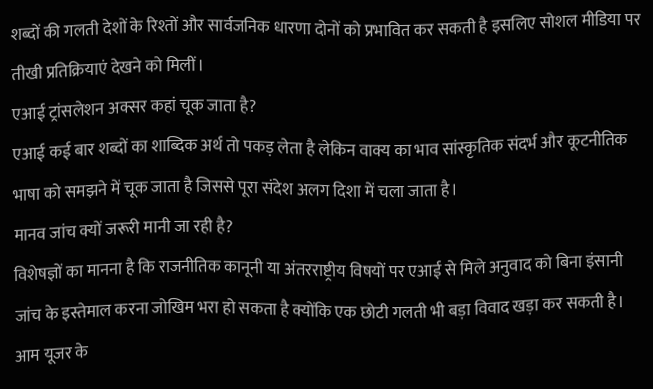शब्दों की गलती देशों के रिश्तों और सार्वजनिक धारणा दोनों को प्रभावित कर सकती है इसलिए सोशल मीडिया पर तीखी प्रतिक्रियाएं देखने को मिलीं।
एआई ट्रांसलेशन अक्सर कहां चूक जाता है?
एआई कई बार शब्दों का शाब्दिक अर्थ तो पकड़ लेता है लेकिन वाक्य का भाव सांस्कृतिक संदर्भ और कूटनीतिक भाषा को समझने में चूक जाता है जिससे पूरा संदेश अलग दिशा में चला जाता है।
मानव जांच क्यों जरूरी मानी जा रही है?
विशेषज्ञों का मानना है कि राजनीतिक कानूनी या अंतरराष्ट्रीय विषयों पर एआई से मिले अनुवाद को बिना इंसानी जांच के इस्तेमाल करना जोखिम भरा हो सकता है क्योंकि एक छोटी गलती भी बड़ा विवाद खड़ा कर सकती है।
आम यूजर के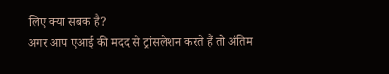लिए क्या सबक है?
अगर आप एआई की मदद से ट्रांसलेशन करते हैं तो अंतिम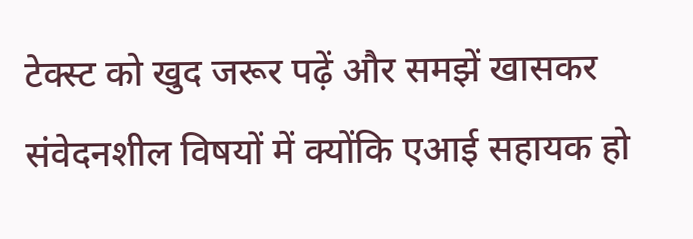टेक्स्ट को खुद जरूर पढ़ें और समझें खासकर संवेदनशील विषयों में क्योंकि एआई सहायक हो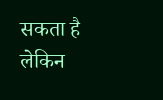सकता है लेकिन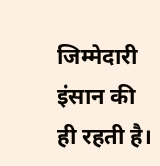जिम्मेदारी इंसान की ही रहती है।